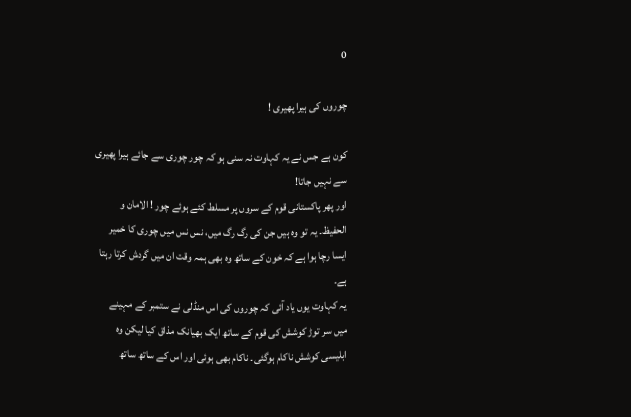0

چوروں کی ہیرا پھیری !

کون ہے جس نے یہ کہاوت نہ سنی ہو کہ چور چوری سے جائے ہیرا پھیری سے نہیں جاتا!
اور پھر پاکستانی قوم کے سروں پر مسلط کئے ہوئے چور ! الامان و الحفیظ۔ یہ تو وہ ہیں جن کی رگ رگ میں، نس نس میں چوری کا خمیر ایسا رچا ہوا ہے کہ خون کے ساتھ وہ بھی ہمہ وقت ان میں گردش کرتا رہتا ہے۔
یہ کہاوت یوں یاد آئی کہ چوروں کی اس منڈلی نے ستمبر کے مہینے میں سر توڑ کوشش کی قوم کے ساتھ ایک بھیانک مذاق کیا لیکن وہ ابلیسی کوشش ناکام ہوگئی۔ ناکام بھی ہوئی اور اس کے ساتھ ساتھ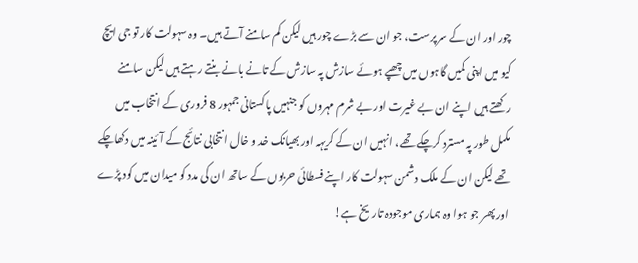چور اور ان کے سرپرست، جو ان سے بڑے چور ہیں لیکن کم سامنے آتے ہیں۔ وہ سہولت کار تو جی ایچ کیو میں اپنی کمیں گاہوں میں چھپے ہوئے سازش پہ سازش کے تانے بانے بنتے رہتے ہیں لیکن سامنے رکھتے ہیں اپنے ان بے غیرت اور بے شرم مہروں کو جنہیں پاکستانی جمہور 8 فروری کے انتخاب میں مکمل طور پہ مسترد کرچکے تھے، انہیں ان کے کریہہ اور بھیانک خد و خال انتخابی نتائج کے آئینہ میں دکھاچکے تھے لیکن ان کے ملک دشمن سہولت کار اپنے فسطائی حربوں کے ساتھ ان کی مدد کو میدان میں کود پڑے اور پھر جو ہوا وہ ہماری موجودہ تاریخ ہے!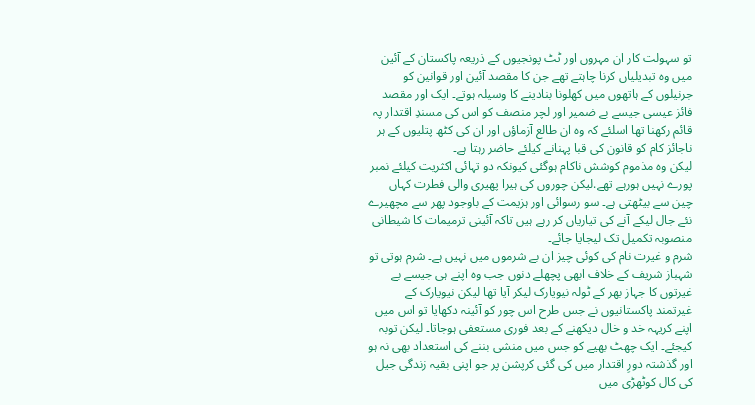تو سہولت کار ان مہروں اور ٹٹ پونجیوں کے ذریعہ پاکستان کے آئین میں وہ تبدیلیاں کرنا چاہتے تھے جن کا مقصد آئین اور قوانین کو جرنیلوں کے ہاتھوں میں کھلونا بنادینے کا وسیلہ ہوتے۔ ایک اور مقصد فائز عیسی جیسے بے ضمیر اور لچر منصف کو اس کی مسندِ اقتدار پہ قائم رکھنا تھا اسلئے کہ وہ ان طالع آزماؤں اور ان کی کٹھ پتلیوں کے ہر ناجائز کام کو قانون کی قبا پہنانے کیلئے حاضر رہتا ہے۔
لیکن وہ مذموم کوشش ناکام ہوگئی کیونکہ دو تہائی اکثریت کیلئے نمبر پورے نہیں ہورہے تھے.لیکن چوروں کی ہیرا پھیری والی فطرت کہاں چین سے بیٹھتی ہے۔ سو رسوائی اور ہزیمت کے باوجود پھر سے مچھیرے نئے جال لیکے آنے کی تیاریاں کر رہے ہیں تاکہ آئینی ترمیمات کا شیطانی منصوبہ تکمیل تک لیجایا جائے۔
شرم و غیرت نام کی کوئی چیز ان بے شرموں میں نہیں ہے۔ شرم ہوتی تو شہباز شریف کے خلاف ابھی پچھلے دنوں جب وہ اپنے ہی جیسے بے غیرتوں کا جہاز بھر کے ٹولہ نیویارک لیکر آیا تھا لیکن نیویارک کے غیرتمند پاکستانیوں نے جس طرح اس چور کو آئینہ دکھایا تو اس میں اپنے کریہہ خد و خال دیکھنے کے بعد فوری مستعفی ہوجاتا۔ لیکن توبہ کیجئے۔ ایک چھٹ بھیے کو جس میں منشی بننے کی استعداد بھی نہ ہو اور گذشتہ دورِ اقتدار میں کی گئی کرپشن پر جو اپنی بقیہ زندگی جیل کی کال کوٹھڑی میں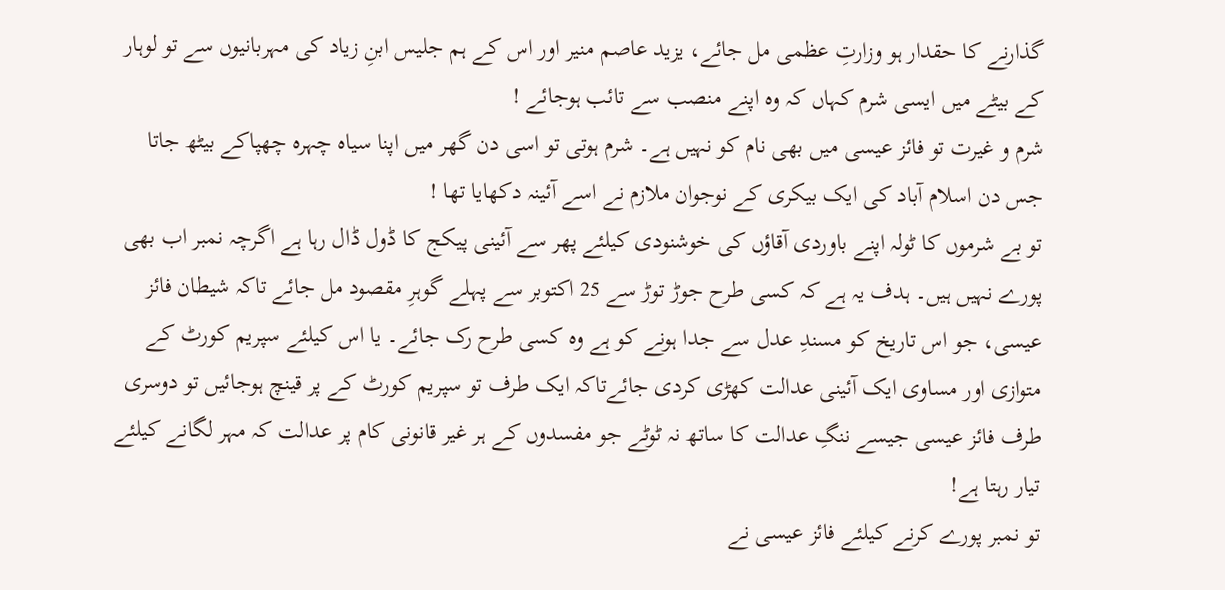گذارنے کا حقدار ہو وزارتِ عظمی مل جائے، یزید عاصم منیر اور اس کے ہم جلیس ابنِ زیاد کی مہربانیوں سے تو لوہار کے بیٹے میں ایسی شرم کہاں کہ وہ اپنے منصب سے تائب ہوجائے !
شرم و غیرت تو فائز عیسی میں بھی نام کو نہیں ہے۔ شرم ہوتی تو اسی دن گھر میں اپنا سیاہ چہرہ چھپاکے بیٹھ جاتا جس دن اسلام آباد کی ایک بیکری کے نوجوان ملازم نے اسے آئینہ دکھایا تھا !
تو بے شرموں کا ٹولہ اپنے باوردی آقاؤں کی خوشنودی کیلئے پھر سے آئینی پیکج کا ڈول ڈال رہا ہے اگرچہ نمبر اب بھی پورے نہیں ہیں۔ ہدف یہ ہے کہ کسی طرح جوڑ توڑ سے 25 اکتوبر سے پہلے گوہرِ مقصود مل جائے تاکہ شیطان فائز عیسی، جو اس تاریخ کو مسندِ عدل سے جدا ہونے کو ہے وہ کسی طرح رک جائے۔ یا اس کیلئے سپریم کورٹ کے متوازی اور مساوی ایک آئینی عدالت کھڑی کردی جائےتاکہ ایک طرف تو سپریم کورٹ کے پر قینچ ہوجائیں تو دوسری طرف فائز عیسی جیسے ننگِ عدالت کا ساتھ نہ ٹوٹے جو مفسدوں کے ہر غیر قانونی کام پر عدالت کہ مہر لگانے کیلئے تیار رہتا ہے!
تو نمبر پورے کرنے کیلئے فائز عیسی نے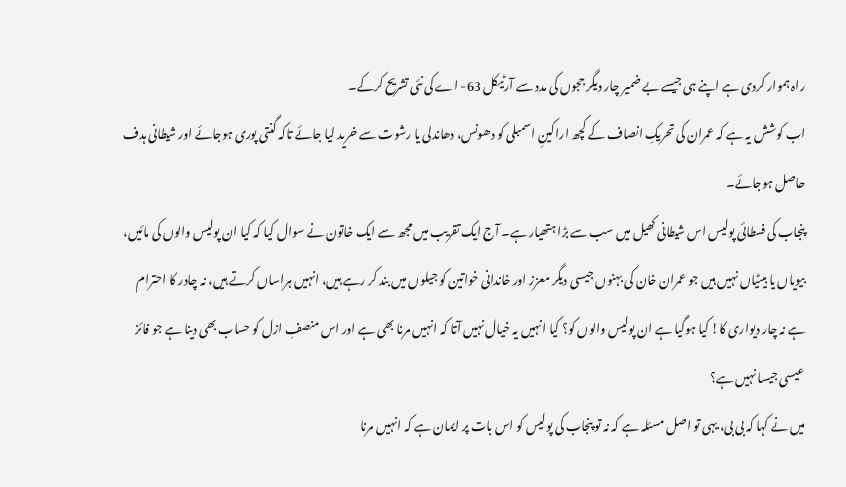راہ ہموار کردی ہے اپنے ہی جیسے بے ضمیر چار دیگر ججوں کی مدد سے آرٹیکل 63- اے کی نئی تشریح کرکے۔
اب کوشش یہ ہے کہ عمران کی تحریکِ انصاف کے کچھ اراکینِ اسمبلی کو دھونس، دھاندلی یا رشوت سے خرید لیا جائے تاکہ گنتی پوری ہوجائے اور شیطانی ہدف حاصل ہوجائے۔
پنجاب کی فسطائی پولیس اس شیطانی کھیل میں سب سے بڑا ہتھیار ہے۔ آج ایک تقریب میں مجھ سے ایک خاتون نے سوال کیا کہ کیا ان پولیس والوں کی مائیں، بیویاں یا بیٹیاں نہیں ہیں جو عمران خان کی بہنوں جیسی دیگر معزز اور خاندانی خواتین کو جیلوں میں بند کر رہے ہیں، انہیں ہراساں کرتے ہیں، نہ چادر کا احترام ہے نہ چار دیواری کا! کیا ہوگیا ہے ان پولیس والوں کو؟ کیا انہیں یہ خیال نہیں آتا کہ انہیں مرنا بھی ہے اور اس منصفِ ازل کو حساب بھی دینا ہے جو فائز عیسی جیسا نہیں ہے؟
میں نے کہا کہ بی بی، یہی تو اصل مسئلہ ہے کہ نہ تو پنجاب کی پولیس کو اس بات پر ایمان ہے کہ انہیں مرنا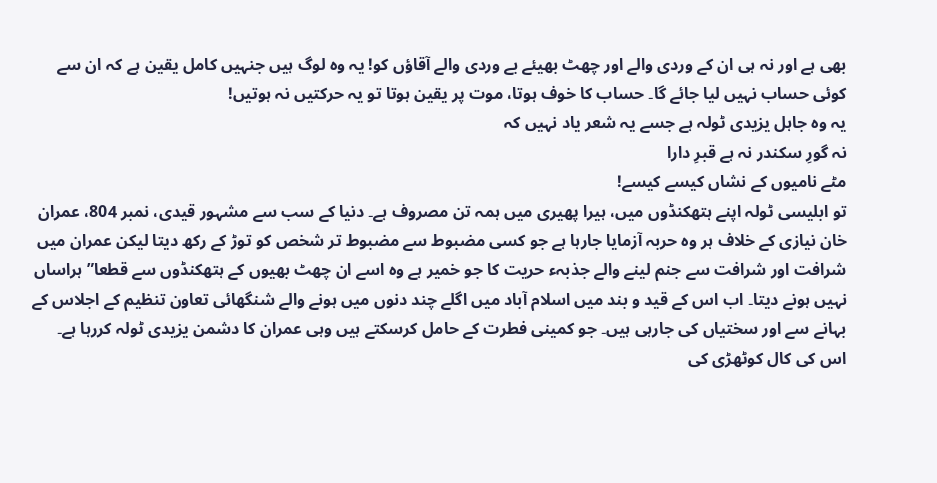بھی ہے اور نہ ہی ان کے وردی والے اور چھٹ بھیئے بے وردی والے آقاؤں کو! یہ وہ لوگ ہیں جنہیں کامل یقین ہے کہ ان سے کوئی حساب نہیں لیا جائے گا۔ حساب کا خوف ہوتا، موت پر یقین ہوتا تو یہ حرکتیں نہ ہوتیں!
یہ وہ جاہل یزیدی ٹولہ ہے جسے یہ شعر یاد نہیں کہ
نہ گورِ سکندر نہ ہے قبرِ دارا
مٹے نامیوں کے نشاں کیسے کیسے!
تو ابلیسی ٹولہ اپنے ہتھکنڈوں میں، ہیرا پھیری میں ہمہ تن مصروف ہے۔ دنیا کے سب سے مشہور قیدی، نمبر 804، عمران خان نیازی کے خلاف ہر وہ حربہ آزمایا جارہا ہے جو کسی مضبوط سے مضبوط تر شخص کو توڑ کے رکھ دیتا لیکن عمران میں شرافت اور شرافت سے جنم لینے والے جذبہء حریت کا جو خمیر ہے وہ اسے ان چھٹ بھیوں کے ہتھکنڈوں سے قطعا” ہراساں نہیں ہونے دیتا۔ اب اس کے قید و بند میں اسلام آباد میں اگلے چند دنوں میں ہونے والے شنگھائی تعاون تنظیم کے اجلاس کے بہانے سے اور سختیاں کی جارہی ہیں۔ جو کمینی فطرت کے حامل کرسکتے ہیں وہی عمران کا دشمن یزیدی ٹولہ کررہا ہے۔ اس کی کال کوٹھڑی کی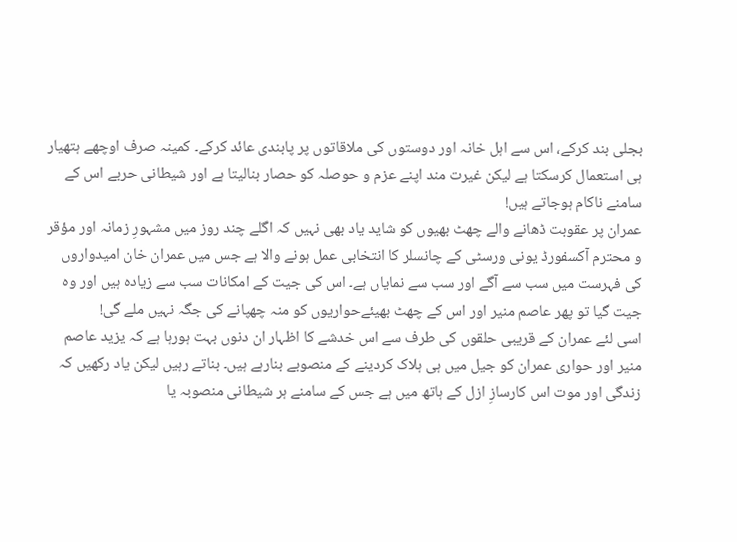بجلی بند کرکے، اس سے اہل خانہ اور دوستوں کی ملاقاتوں پر پابندی عائد کرکے۔ کمینہ صرف اوچھے ہتھیار ہی استعمال کرسکتا ہے لیکن غیرت مند اپنے عزم و حوصلہ کو حصار بنالیتا ہے اور شیطانی حربے اس کے سامنے ناکام ہوجاتے ہیں!
عمران پر عقوبت ڈھانے والے چھٹ بھیوں کو شاید یاد بھی نہیں کہ اگلے چند روز میں مشہورِ زمانہ اور مؤقر و محترم آکسفورڈ یونی ورسٹی کے چانسلر کا انتخابی عمل ہونے والا ہے جس میں عمران خان امیدواروں کی فہرست میں سب سے آگے اور سب سے نمایاں ہے۔ اس کی جیت کے امکانات سب سے زیادہ ہیں اور وہ جیت گیا تو پھر عاصم منیر اور اس کے چھٹ بھیئےحواریوں کو منہ چھپانے کی جگہ نہیں ملے گی!
اسی لئے عمران کے قریبی حلقوں کی طرف سے اس خدشے کا اظہار ان دنوں بہت ہورہا ہے کہ یزید عاصم منیر اور حواری عمران کو جیل میں ہی ہلاک کردینے کے منصوبے بنارہے ہیں۔ بناتے رہیں لیکن یاد رکھیں کہ زندگی اور موت اس کارسازِ ازل کے ہاتھ میں ہے جس کے سامنے ہر شیطانی منصوبہ یا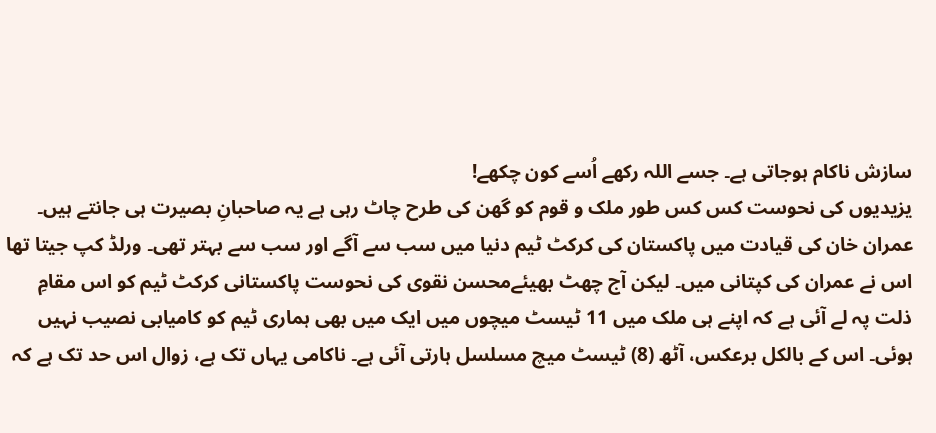سازش ناکام ہوجاتی ہے۔ جسے اللہ رکھے اُسے کون چکھے!
یزیدیوں کی نحوست کس کس طور ملک و قوم کو گھن کی طرح چاٹ رہی ہے یہ صاحبانِ بصیرت ہی جانتے ہیں۔
عمران خان کی قیادت میں پاکستان کی کرکٹ ٹیم دنیا میں سب سے آگے اور سب سے بہتر تھی۔ ورلڈ کپ جیتا تھا اس نے عمران کی کپتانی میں۔ لیکن آج چھٹ بھیئےمحسن نقوی کی نحوست پاکستانی کرکٹ ٹیم کو اس مقامِ ذلت پہ لے آئی ہے کہ اپنے ہی ملک میں 11 ٹیسٹ میچوں میں ایک میں بھی ہماری ٹیم کو کامیابی نصیب نہیں ہوئی۔ اس کے بالکل برعکس، آٹھ (8) ٹیسٹ میچ مسلسل ہارتی آئی ہے۔ ناکامی یہاں تک ہے، زوال اس حد تک ہے کہ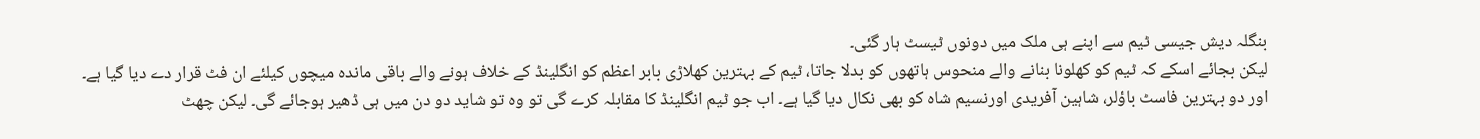بنگلہ دیش جیسی ٹیم سے اپنے ہی ملک میں دونوں ٹیسٹ ہار گئی۔
لیکن بجائے اسکے کہ ٹیم کو کھلونا بنانے والے منحوس ہاتھوں کو بدلا جاتا، ٹیم کے بہترین کھلاڑی بابر اعظم کو انگلینڈ کے خلاف ہونے والے باقی ماندہ میچوں کیلئے ان فٹ قرار دے دیا گیا ہے۔ اور دو بہترین فاسٹ باؤلر، شاہین آفریدی اورنسیم شاہ کو بھی نکال دیا گیا ہے۔ اب جو ٹیم انگلینڈ کا مقابلہ کرے گی تو وہ تو شاید دو دن میں ہی ڈھیر ہوجائے گی۔ لیکن چھٹ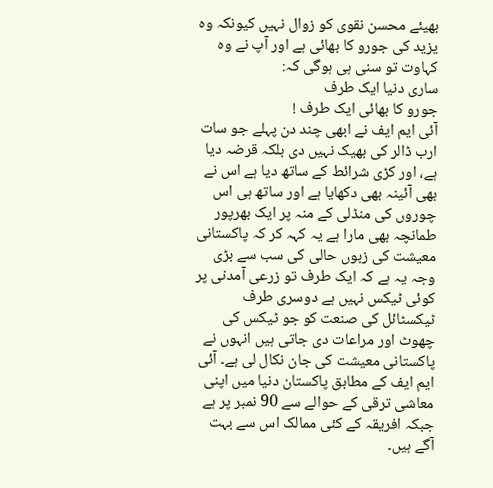بھیئے محسن نقوی کو زوال نہیں کیونکہ وہ یزید کی جورو کا بھائی ہے اور آپ نے وہ کہاوت تو سنی ہی ہوگی کہ:
ساری دنیا ایک طرف
جورو کا بھائی ایک طرف !
آئی ایم ایف نے ابھی چند دن پہلے جو سات ارب ڈالر کی بھیک نہیں دی بلکہ قرضہ دیا ہے، اور کڑی شرائط کے ساتھ دیا ہے اس نے بھی آئینہ بھی دکھایا ہے اور ساتھ ہی اس چوروں کی منڈلی کے منہ پر ایک بھرپور طمانچہ بھی مارا ہے یہ کہہ کر کہ پاکستانی معیشت کی زبوں حالی کی سب سے بڑی وجہ یہ ہے کہ ایک طرف تو زرعی آمدنی پر کوئی ٹیکس نہیں ہے دوسری طرف ٹیکسٹائل کی صنعت کو جو ٹیکس کی چھوٹ اور مراعات دی جاتی ہیں انہوں نے پاکستانی معیشت کی جان نکال لی ہے۔ آئی ایم ایف کے مطابق پاکستان دنیا میں اپنی معاشی ترقی کے حوالے سے 90 نمبر پر ہے جبکہ افریقہ کے کئی ممالک اس سے بہت آگے ہیں۔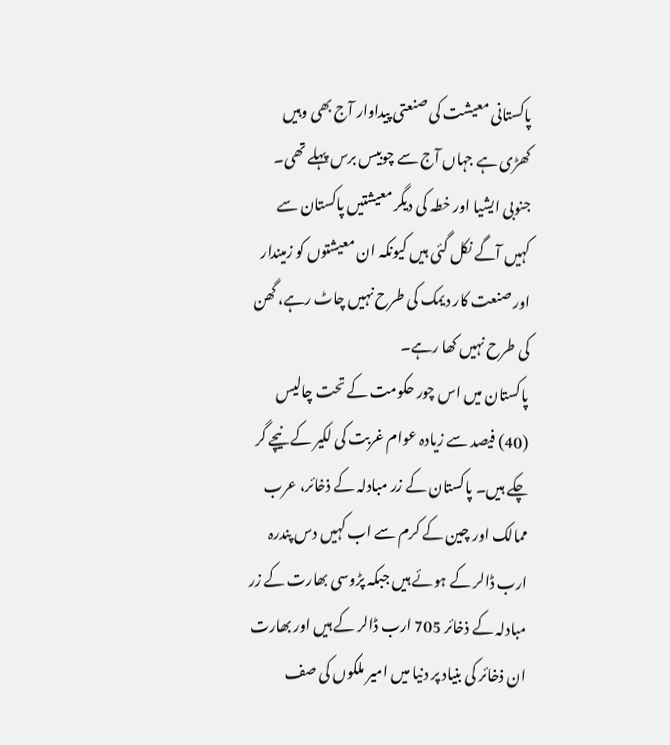پاکستانی معیشت کی صنعتی پیداوار آج بھی وہیں کھڑی ہے جہاں آج سے چوبیس برس پہلے تھی۔ جنوبی ایشیا اور خطہ کی دیگر معیشتیں پاکستان سے کہیں آگے نکل گئی ہیں کیونکہ ان معیشتوں کو زمیندار اور صنعت کار دیمک کی طرح نہیں چاٹ رہے، گھن کی طرح نہیں کھا رہے۔
پاکستان میں اس چور حکومت کے تحت چالیس (40) فیصد سے زیادہ عوام غربت کی لکیر کے نیچے گر چکے ہیں۔ پاکستان کے زر مبادلہ کے ذخائر، عرب ممالک اور چین کے کرم سے اب کہیں دس پندرہ ارب ڈالر کے ہوئے ہیں جبکہ پڑوسی بھارت کے زر مبادلہ کے ذخائر 705 ارب ڈالر کے ہیں اور بھارت ان ذخائر کی بنیاد پر دنیا میں امیر ملکوں کی صف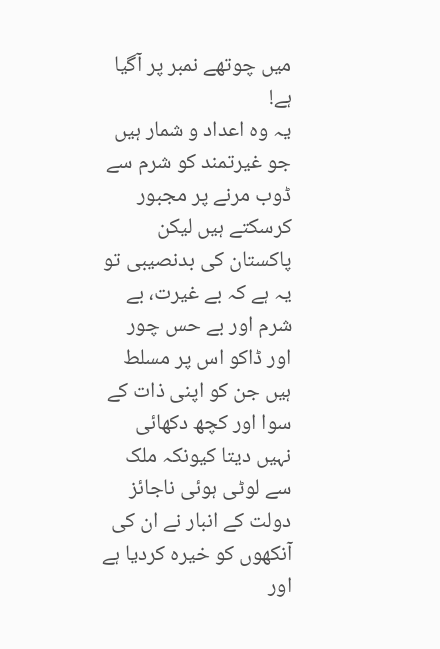میں چوتھے نمبر پر آگیا ہے!
یہ وہ اعداد و شمار ہیں جو غیرتمند کو شرم سے ڈوب مرنے پر مجبور کرسکتے ہیں لیکن پاکستان کی بدنصیبی تو یہ ہے کہ بے غیرت، بے شرم اور بے حس چور اور ڈاکو اس پر مسلط ہیں جن کو اپنی ذات کے سوا اور کچھ دکھائی نہیں دیتا کیونکہ ملک سے لوٹی ہوئی ناجائز دولت کے انبار نے ان کی آنکھوں کو خیرہ کردیا ہے اور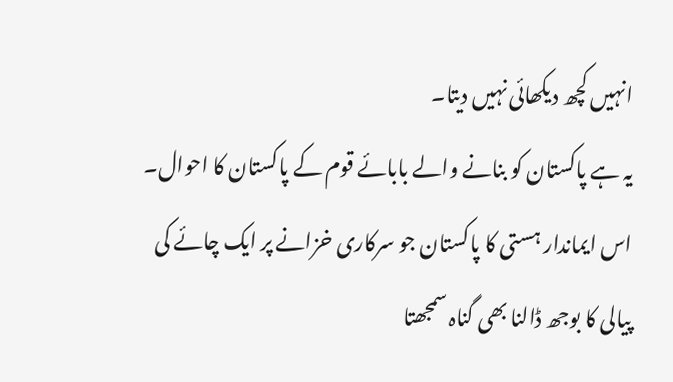انہیں کچھ دیکھائی نہیں دیتا۔
یہ ہے پاکستان کو بنانے والے بابائے قوم کے پاکستان کا احوال۔ اس ایماندار ہستی کا پاکستان جو سرکاری خزانے پر ایک چائے کی پیالی کا بوجھ ڈالنا بھی گناہ سمجھتا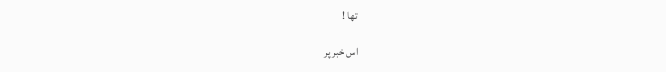تھا !

اس خبر پر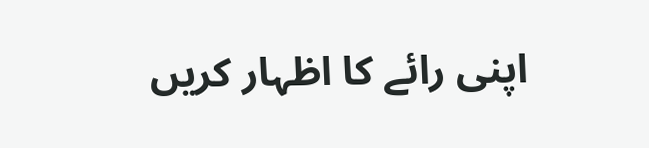اپنی رائے کا اظہار کریں